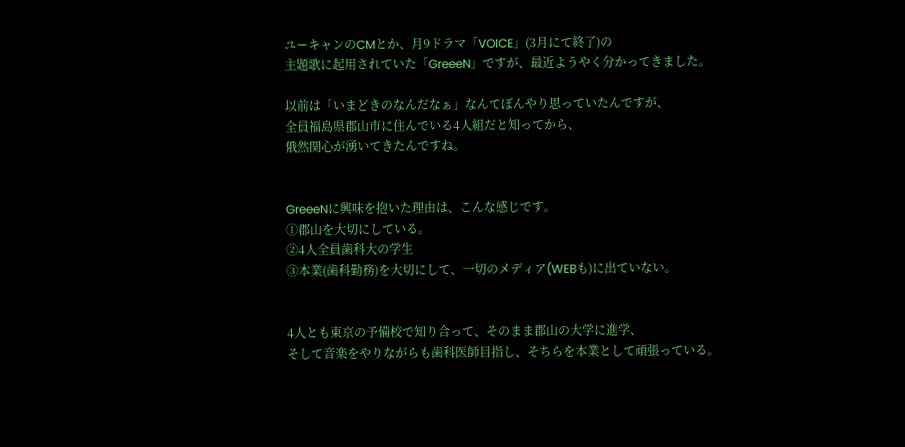ユーキャンのCMとか、月9ドラマ「VOICE」(3月にて終了)の
主題歌に起用されていた「GreeeN」ですが、最近ようやく分かってきました。

以前は「いまどきのなんだなぁ」なんてぼんやり思っていたんですが、
全員福島県郡山市に住んでいる4人組だと知ってから、
俄然関心が湧いてきたんですね。


GreeeNに興味を抱いた理由は、こんな感じです。
①郡山を大切にしている。
②4人全員歯科大の学生
③本業(歯科勤務)を大切にして、一切のメディア(WEBも)に出ていない。


4人とも東京の予備校で知り合って、そのまま郡山の大学に進学、
そして音楽をやりながらも歯科医師目指し、そちらを本業として頑張っている。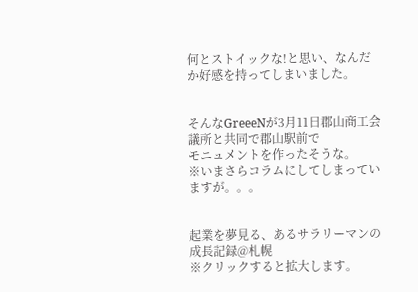何とストイックな!と思い、なんだか好感を持ってしまいました。


そんなGreeeNが3月11日郡山商工会議所と共同で郡山駅前で
モニュメントを作ったそうな。
※いまさらコラムにしてしまっていますが。。。


起業を夢見る、あるサラリーマンの成長記録@札幌
※クリックすると拡大します。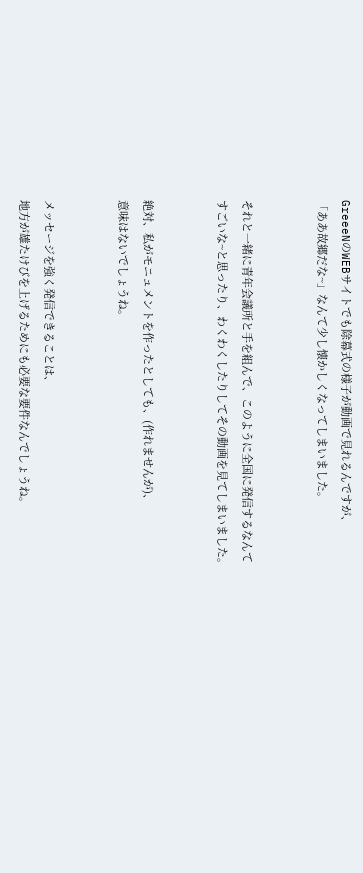GreeeNのWEBサイトでも除幕式の様子が動画で見れるんですが、
「ああ故郷だな~」なんて少し懐かしくなってしまいました。


それと一緒に青年会議所と手を組んで、このように全国に発信するなんて
すごいな~と思ったり、わくわくしたりしてその動画を見てしまいました。


絶対、私がモニュメントを作ったとしても、(作れませんが)、
意味はないでしょうね。


メッセージを強く発信できることは、
地方が雄たけびを上げるためにも必要な要件なんでしょうね。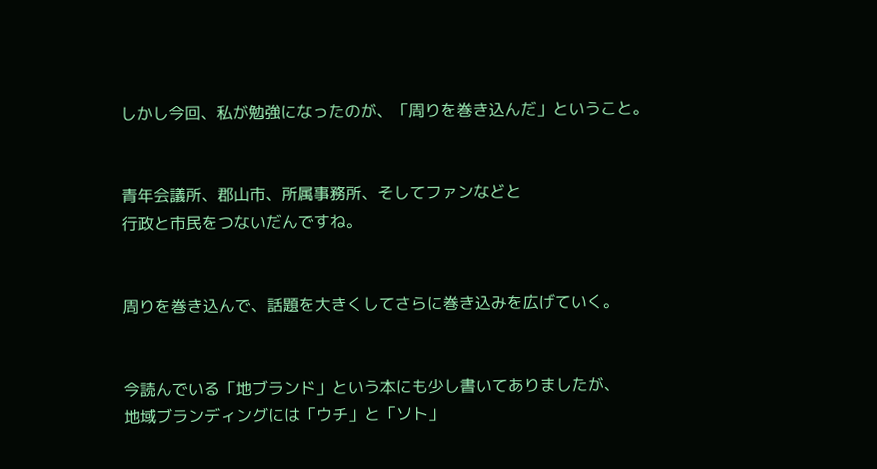しかし今回、私が勉強になったのが、「周りを巻き込んだ」ということ。


青年会議所、郡山市、所属事務所、そしてファンなどと
行政と市民をつないだんですね。


周りを巻き込んで、話題を大きくしてさらに巻き込みを広げていく。


今読んでいる「地ブランド」という本にも少し書いてありましたが、
地域ブランディングには「ウチ」と「ソト」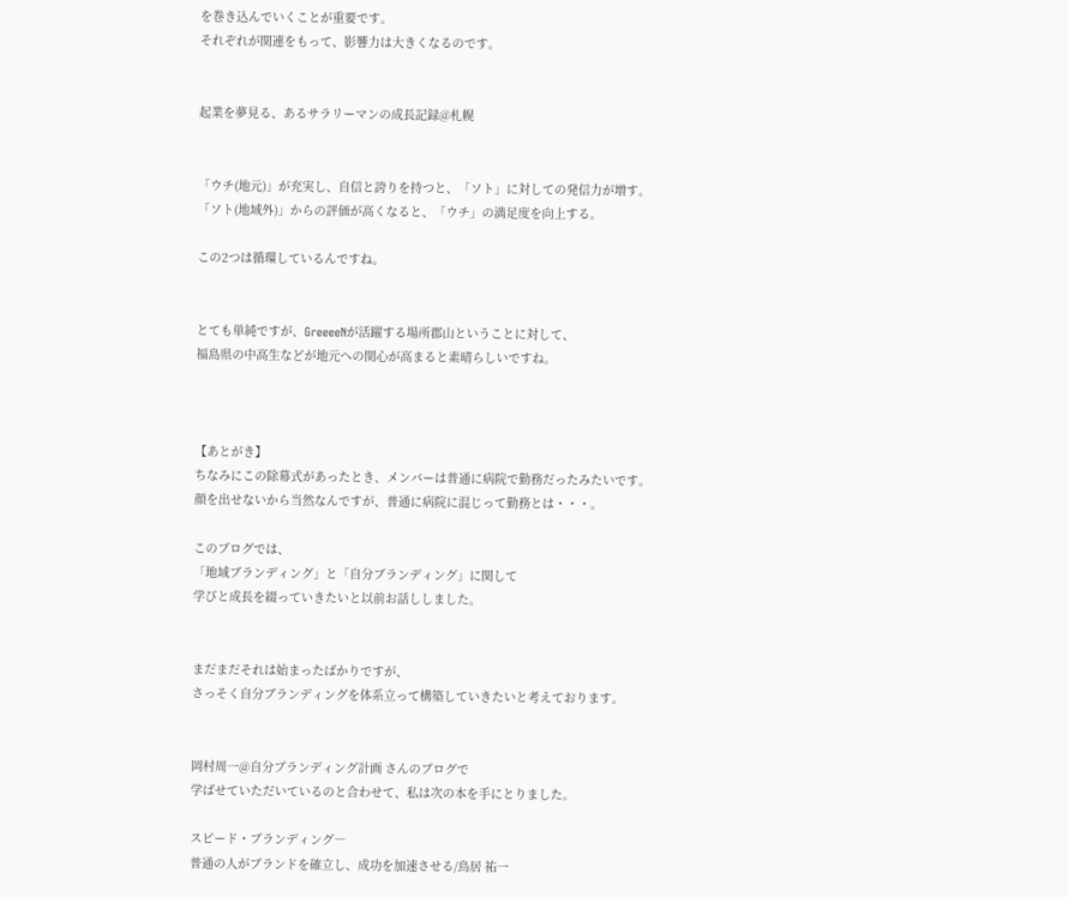を巻き込んでいくことが重要です。
それぞれが関連をもって、影響力は大きくなるのです。


起業を夢見る、あるサラリーマンの成長記録@札幌


「ウチ(地元)」が充実し、自信と誇りを持つと、「ソト」に対しての発信力が増す。
「ソト(地域外)」からの評価が高くなると、「ウチ」の満足度を向上する。

この2つは循環しているんですね。


とても単純ですが、GreeeeNが活躍する場所郡山ということに対して、
福島県の中高生などが地元への関心が高まると素晴らしいですね。



【あとがき】
ちなみにこの除幕式があったとき、メンバーは普通に病院で勤務だったみたいです。
顔を出せないから当然なんですが、普通に病院に混じって勤務とは・・・。

このブログでは、
「地域ブランディング」と「自分ブランディング」に関して
学びと成長を綴っていきたいと以前お話ししました。


まだまだそれは始まったばかりですが、
さっそく自分ブランディングを体系立って構築していきたいと考えております。


岡村周一@自分ブランディング計画 さんのブログで
学ばせていただいているのと合わせて、私は次の本を手にとりました。

スピード・ブランディング―
普通の人がブランドを確立し、成功を加速させる/鳥居 祐一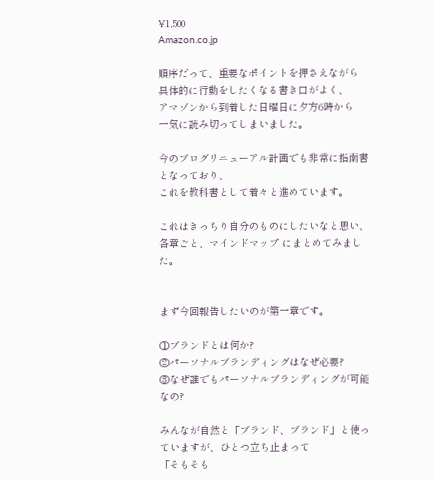¥1,500
Amazon.co.jp

順序だって、重要なポイントを押さえながら
具体的に行動をしたくなる書き口がよく、
アマゾンから到着した日曜日に夕方6時から
一気に読み切ってしまいました。

今のブログリニューアル計画でも非常に指南書となっており、
これを教科書として着々と進めています。

これはきっちり自分のものにしたいなと思い、
各章ごと、マインドマップ にまとめてみました。


まず今回報告したいのが第一章です。

①ブランドとは何か?
②パーソナルブランディングはなぜ必要?
③なぜ誰でもパーソナルブランディングが可能なの?

みんなが自然と「ブランド、ブランド」と使っていますが、ひとつ立ち止まって
「そもそも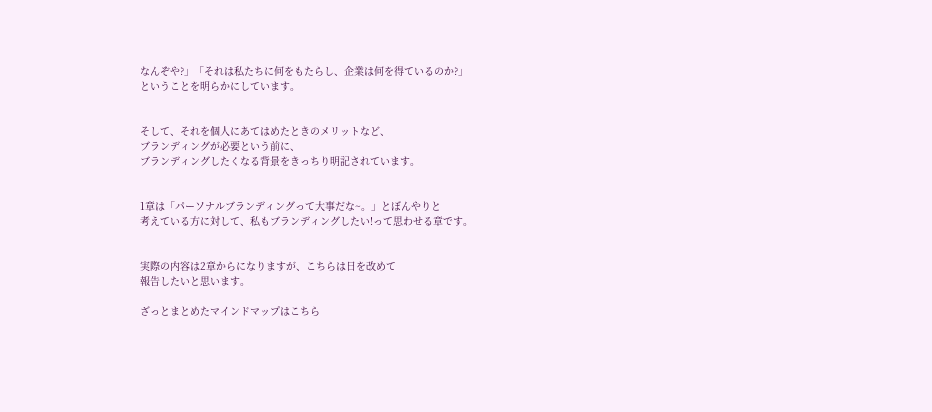なんぞや?」「それは私たちに何をもたらし、企業は何を得ているのか?」
ということを明らかにしています。


そして、それを個人にあてはめたときのメリットなど、
ブランディングが必要という前に、
ブランディングしたくなる背景をきっちり明記されています。


1章は「パーソナルブランディングって大事だな~。」とぼんやりと
考えている方に対して、私もブランディングしたい!って思わせる章です。


実際の内容は2章からになりますが、こちらは日を改めて
報告したいと思います。

ざっとまとめたマインドマップはこちら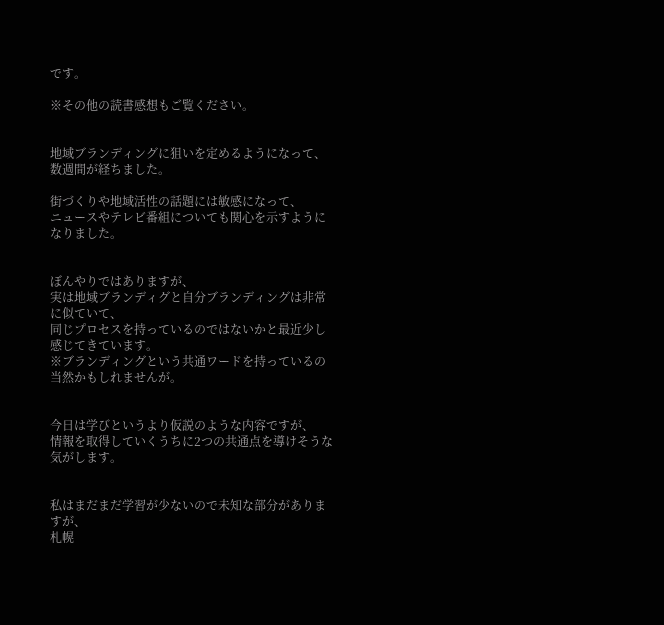です。

※その他の読書感想もご覧ください。


地域ブランディングに狙いを定めるようになって、数週間が経ちました。

街づくりや地域活性の話題には敏感になって、
ニュースやテレビ番組についても関心を示すようになりました。


ぼんやりではありますが、
実は地域ブランディグと自分ブランディングは非常に似ていて、
同じプロセスを持っているのではないかと最近少し感じてきています。
※ブランディングという共通ワードを持っているの当然かもしれませんが。


今日は学びというより仮説のような内容ですが、
情報を取得していくうちに2つの共通点を導けそうな気がします。


私はまだまだ学習が少ないので未知な部分がありますが、
札幌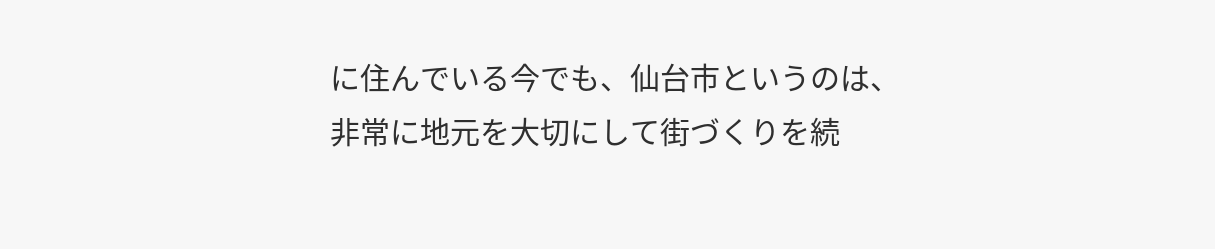に住んでいる今でも、仙台市というのは、
非常に地元を大切にして街づくりを続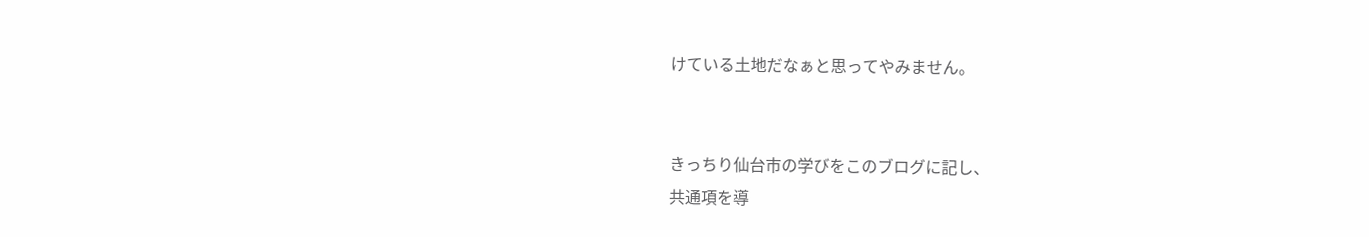けている土地だなぁと思ってやみません。


きっちり仙台市の学びをこのブログに記し、
共通項を導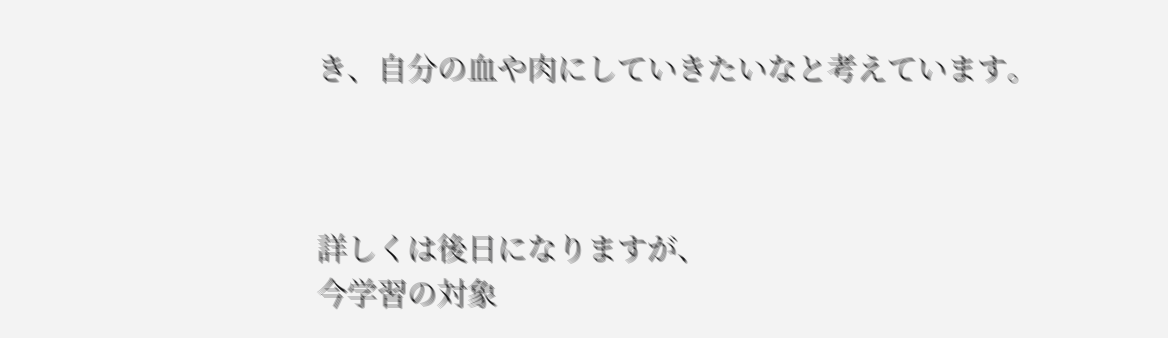き、自分の血や肉にしていきたいなと考えています。



詳しくは後日になりますが、
今学習の対象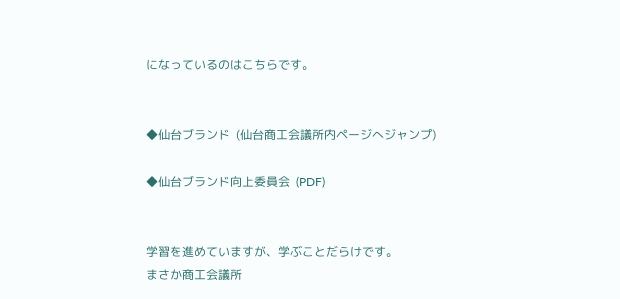になっているのはこちらです。


◆仙台ブランド  (仙台商工会議所内ページへジャンプ)

◆仙台ブランド向上委員会  (PDF)


学習を進めていますが、学ぶことだらけです。
まさか商工会議所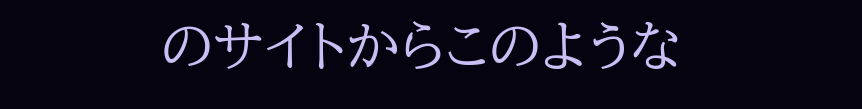のサイトからこのような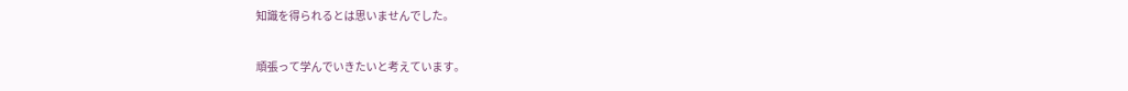知識を得られるとは思いませんでした。


頑張って学んでいきたいと考えています。